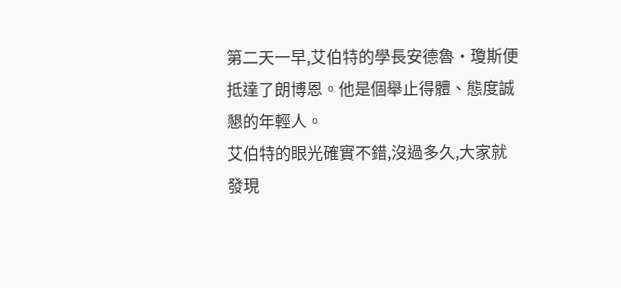第二天一早,艾伯特的學長安德魯·瓊斯便抵達了朗博恩。他是個舉止得體、態度誠懇的年輕人。
艾伯特的眼光確實不錯,沒過多久,大家就發現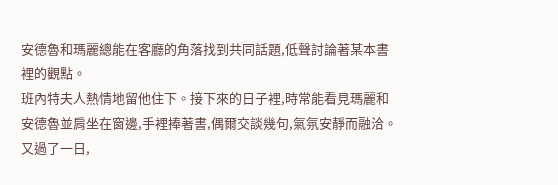安德魯和瑪麗總能在客廳的角落找到共同話題,低聲討論著某本書裡的觀點。
班內特夫人熱情地留他住下。接下來的日子裡,時常能看見瑪麗和安德魯並肩坐在窗邊,手裡捧著書,偶爾交談幾句,氣氛安靜而融洽。
又過了一日,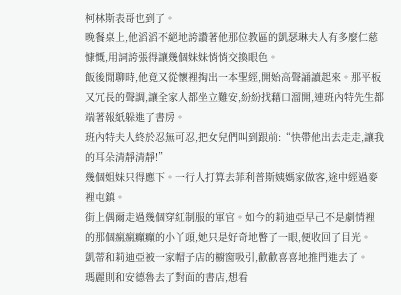柯林斯表哥也到了。
晚餐桌上,他滔滔不絕地誇讚著他那位教區的凱瑟琳夫人有多麼仁慈慷慨,用詞誇張得讓幾個妹妹悄悄交換眼色。
飯後閒聊時,他竟又從懷裡掏出一本聖經,開始高聲誦讀起來。那平板又冗長的聲調,讓全家人都坐立難安,紛紛找藉口溜開,連班內特先生都端著報紙躲進了書房。
班內特夫人終於忍無可忍,把女兒們叫到跟前:“快帶他出去走走,讓我的耳朵清靜清靜!”
幾個姐妹只得應下。一行人打算去菲利普斯姨媽家做客,途中經過麥裡屯鎮。
街上偶爾走過幾個穿紅制服的軍官。如今的莉迪亞早己不是劇情裡的那個瘋瘋癲癲的小丫頭,她只是好奇地瞥了一眼,便收回了目光。
凱蒂和莉迪亞被一家帽子店的櫥窗吸引,歡歡喜喜地推門進去了。
瑪麗則和安德魯去了對面的書店,想看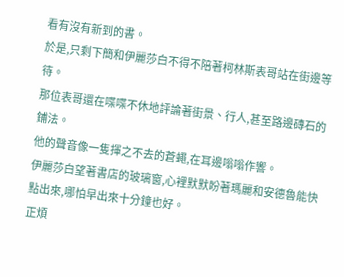看有沒有新到的書。
於是,只剩下簡和伊麗莎白不得不陪著柯林斯表哥站在街邊等待。
那位表哥還在喋喋不休地評論著街景、行人,甚至路邊磚石的鋪法。
他的聲音像一隻揮之不去的蒼蠅,在耳邊嗡嗡作響。
伊麗莎白望著書店的玻璃窗,心裡默默盼著瑪麗和安德魯能快點出來,哪怕早出來十分鐘也好。
正煩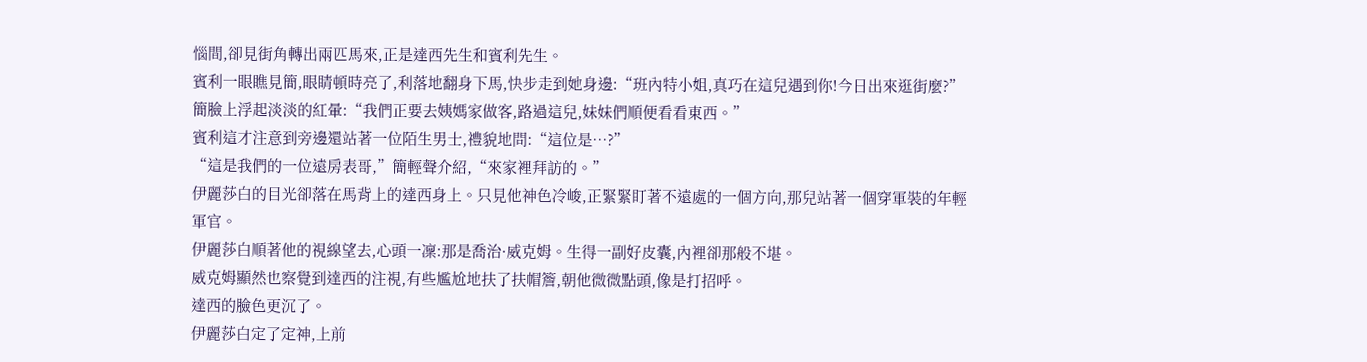惱間,卻見街角轉出兩匹馬來,正是達西先生和賓利先生。
賓利一眼瞧見簡,眼睛頓時亮了,利落地翻身下馬,快步走到她身邊:“班內特小姐,真巧在這兒遇到你!今日出來逛街麼?”
簡臉上浮起淡淡的紅暈:“我們正要去姨媽家做客,路過這兒,妹妹們順便看看東西。”
賓利這才注意到旁邊還站著一位陌生男士,禮貌地問:“這位是…?”
“這是我們的一位遠房表哥,”簡輕聲介紹,“來家裡拜訪的。”
伊麗莎白的目光卻落在馬背上的達西身上。只見他神色冷峻,正緊緊盯著不遠處的一個方向,那兒站著一個穿軍裝的年輕軍官。
伊麗莎白順著他的視線望去,心頭一凜:那是喬治·威克姆。生得一副好皮囊,內裡卻那般不堪。
威克姆顯然也察覺到達西的注視,有些尷尬地扶了扶帽簷,朝他微微點頭,像是打招呼。
達西的臉色更沉了。
伊麗莎白定了定神,上前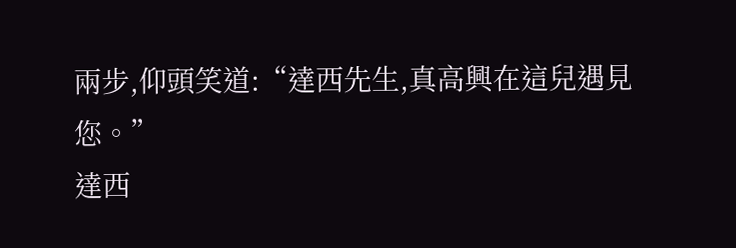兩步,仰頭笑道:“達西先生,真高興在這兒遇見您。”
達西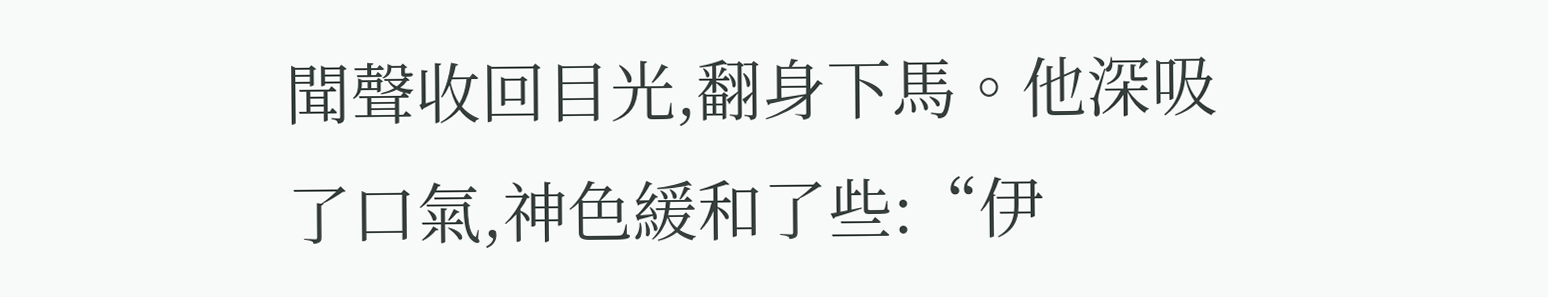聞聲收回目光,翻身下馬。他深吸了口氣,神色緩和了些:“伊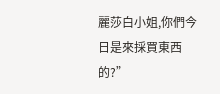麗莎白小姐,你們今日是來採買東西的?”